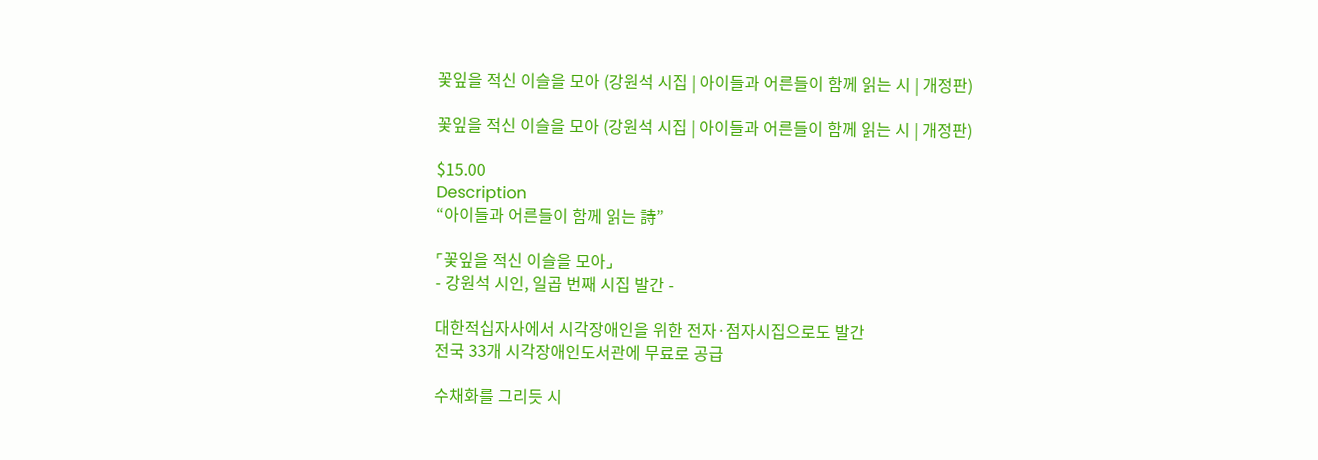꽃잎을 적신 이슬을 모아 (강원석 시집 | 아이들과 어른들이 함께 읽는 시 | 개정판)

꽃잎을 적신 이슬을 모아 (강원석 시집 | 아이들과 어른들이 함께 읽는 시 | 개정판)

$15.00
Description
“아이들과 어른들이 함께 읽는 詩”

⌜꽃잎을 적신 이슬을 모아⌟
- 강원석 시인, 일곱 번째 시집 발간 -

대한적십자사에서 시각장애인을 위한 전자·점자시집으로도 발간
전국 33개 시각장애인도서관에 무료로 공급

수채화를 그리듯 시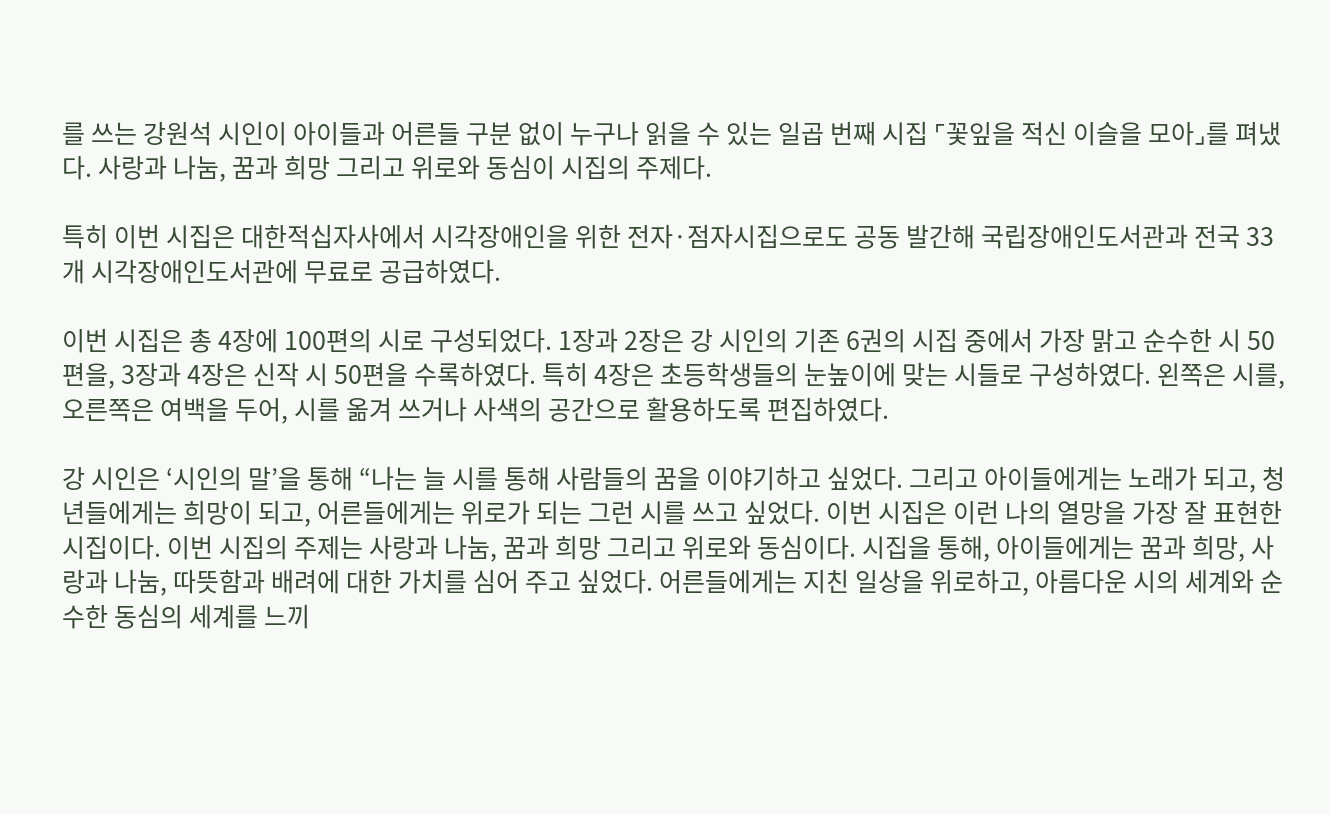를 쓰는 강원석 시인이 아이들과 어른들 구분 없이 누구나 읽을 수 있는 일곱 번째 시집 ⌜꽃잎을 적신 이슬을 모아⌟를 펴냈다. 사랑과 나눔, 꿈과 희망 그리고 위로와 동심이 시집의 주제다.

특히 이번 시집은 대한적십자사에서 시각장애인을 위한 전자·점자시집으로도 공동 발간해 국립장애인도서관과 전국 33개 시각장애인도서관에 무료로 공급하였다.

이번 시집은 총 4장에 100편의 시로 구성되었다. 1장과 2장은 강 시인의 기존 6권의 시집 중에서 가장 맑고 순수한 시 50편을, 3장과 4장은 신작 시 50편을 수록하였다. 특히 4장은 초등학생들의 눈높이에 맞는 시들로 구성하였다. 왼쪽은 시를, 오른쪽은 여백을 두어, 시를 옮겨 쓰거나 사색의 공간으로 활용하도록 편집하였다.

강 시인은 ‘시인의 말’을 통해 “나는 늘 시를 통해 사람들의 꿈을 이야기하고 싶었다. 그리고 아이들에게는 노래가 되고, 청년들에게는 희망이 되고, 어른들에게는 위로가 되는 그런 시를 쓰고 싶었다. 이번 시집은 이런 나의 열망을 가장 잘 표현한 시집이다. 이번 시집의 주제는 사랑과 나눔, 꿈과 희망 그리고 위로와 동심이다. 시집을 통해, 아이들에게는 꿈과 희망, 사랑과 나눔, 따뜻함과 배려에 대한 가치를 심어 주고 싶었다. 어른들에게는 지친 일상을 위로하고, 아름다운 시의 세계와 순수한 동심의 세계를 느끼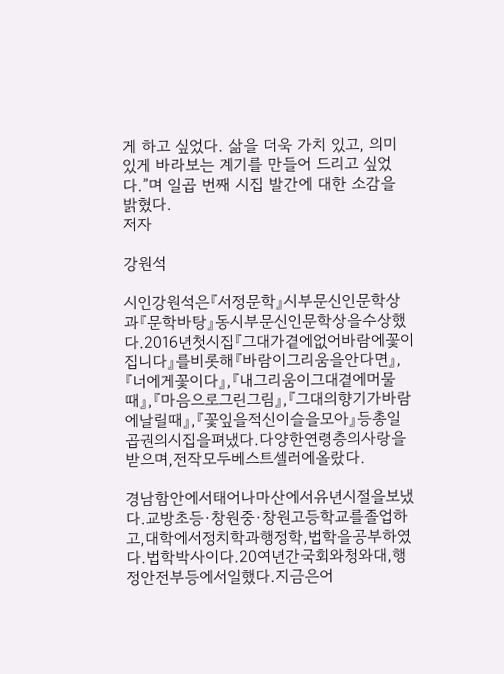게 하고 싶었다. 삶을 더욱 가치 있고, 의미 있게 바라보는 계기를 만들어 드리고 싶었다.”며 일곱 번째 시집 발간에 대한 소감을 밝혔다.
저자

강원석

시인강원석은『서정문학』시부문신인문학상과『문학바탕』동시부문신인문학상을수상했다.2016년첫시집『그대가곁에없어바람에꽃이집니다』를비롯해『바람이그리움을안다면』,『너에게꽃이다』,『내그리움이그대곁에머물때』,『마음으로그린그림』,『그대의향기가바람에날릴때』,『꽃잎을적신이슬을모아』등총일곱권의시집을펴냈다.다양한연령층의사랑을받으며,전작모두베스트셀러에올랐다.

경남함안에서태어나마산에서유년시절을보냈다.교방초등·창원중·창원고등학교를졸업하고,대학에서정치학과행정학,법학을공부하였다.법학박사이다.20여년간국회와청와대,행정안전부등에서일했다.지금은어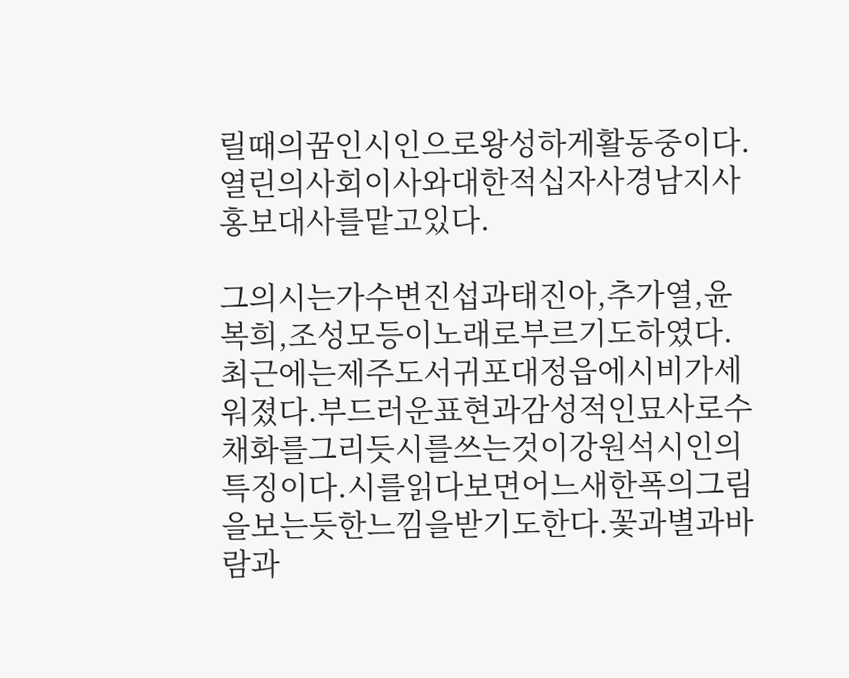릴때의꿈인시인으로왕성하게활동중이다.열린의사회이사와대한적십자사경남지사홍보대사를맡고있다.

그의시는가수변진섭과태진아,추가열,윤복희,조성모등이노래로부르기도하였다.최근에는제주도서귀포대정읍에시비가세워졌다.부드러운표현과감성적인묘사로수채화를그리듯시를쓰는것이강원석시인의특징이다.시를읽다보면어느새한폭의그림을보는듯한느낌을받기도한다.꽃과별과바람과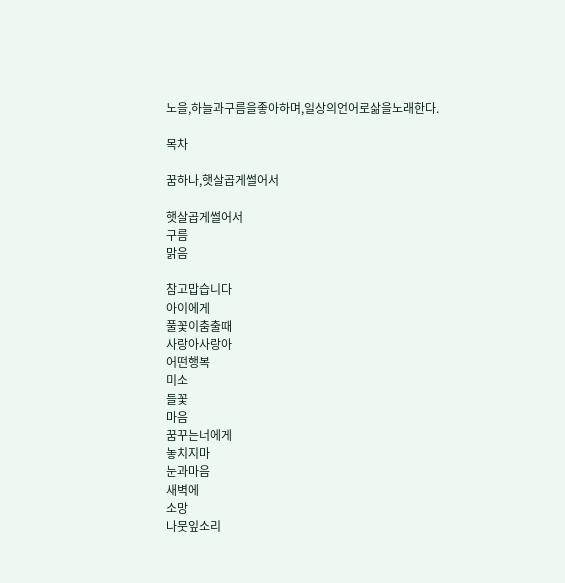노을,하늘과구름을좋아하며,일상의언어로삶을노래한다.

목차

꿈하나,햇살곱게썰어서

햇살곱게썰어서
구름
맑음

참고맙습니다
아이에게
풀꽃이춤출때
사랑아사랑아
어떤행복
미소
들꽃
마음
꿈꾸는너에게
놓치지마
눈과마음
새벽에
소망
나뭇잎소리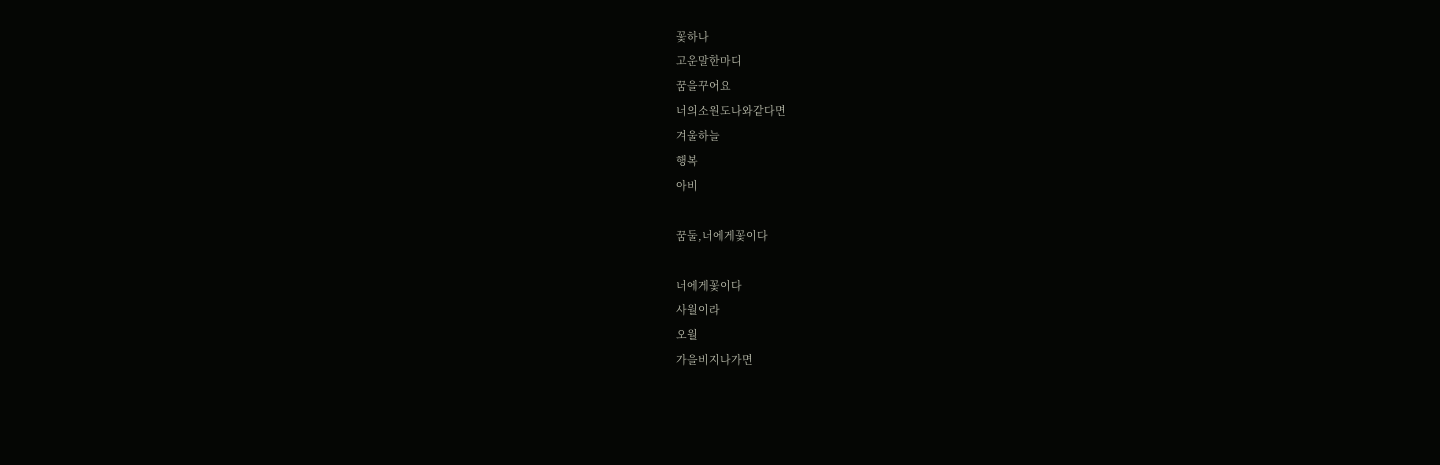꽃하나
고운말한마디
꿈을꾸어요
너의소원도나와같다면
겨울하늘
행복
아비

꿈둘,너에게꽃이다

너에게꽃이다
사월이라
오월
가을비지나가면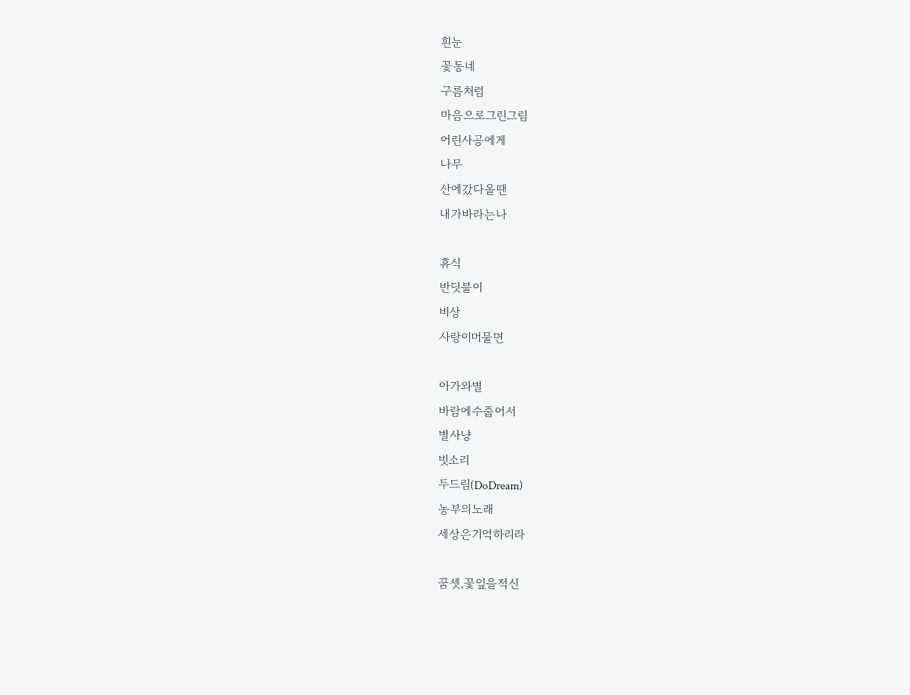흰눈
꽃동네
구름처럼
마음으로그린그림
어린사공에게
나무
산에갔다올땐
내가바라는나

휴식
반딧불이
비상
사랑이머물면

아가와별
바람에수줍어서
별사냥
빗소리
두드림(DoDream)
농부의노래
세상은기억하리라

꿈셋,꽃잎을적신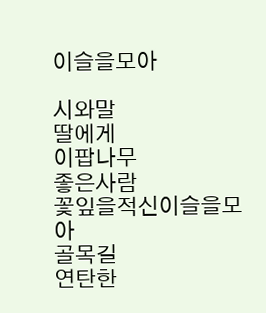이슬을모아

시와말
딸에게
이팝나무
좋은사람
꽃잎을적신이슬을모아
골목길
연탄한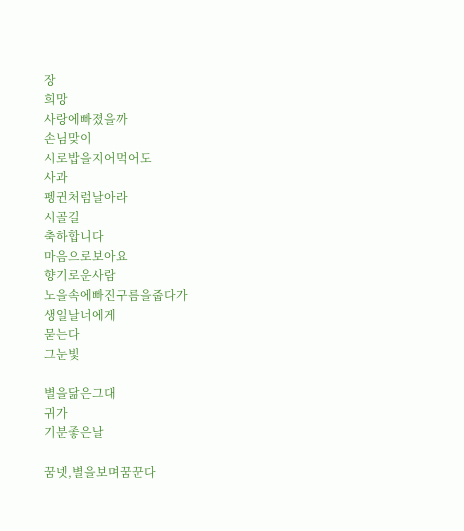장
희망
사랑에빠졌을까
손님맞이
시로밥을지어먹어도
사과
펭귄처럼날아라
시골길
축하합니다
마음으로보아요
향기로운사람
노을속에빠진구름을줍다가
생일날너에게
묻는다
그눈빛

별을닮은그대
귀가
기분좋은날

꿈넷,별을보며꿈꾼다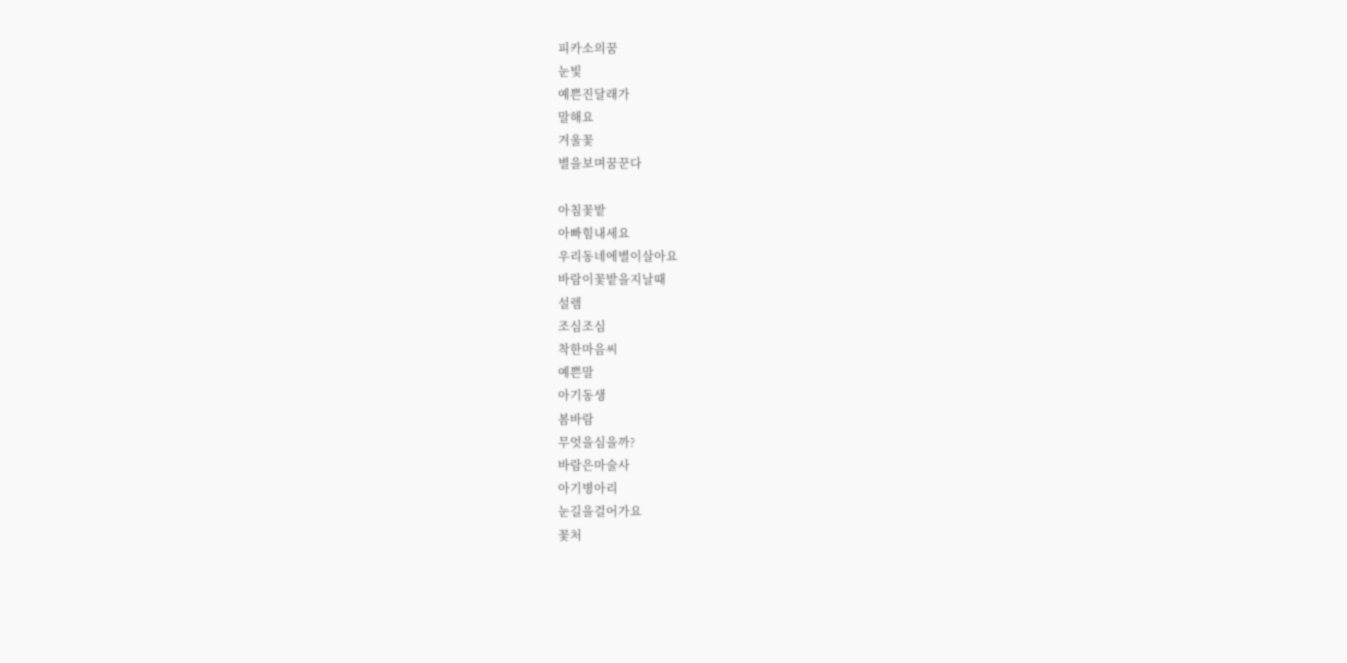피카소의꿈
눈빛
예쁜진달래가
말해요
겨울꽃
별을보며꿈꾼다

아침꽃밭
아빠힘내세요
우리동네에별이살아요
바람이꽃밭을지날때
설렘
조심조심
착한마음씨
예쁜말
아기동생
봄바람
무엇을심을까?
바람은마술사
아기병아리
눈길을걸어가요
꽃처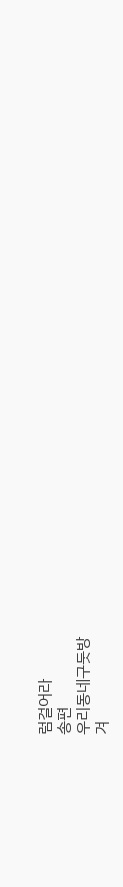럼걸어라
송편
우리동네구둣방
겨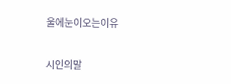울에눈이오는이유

시인의말